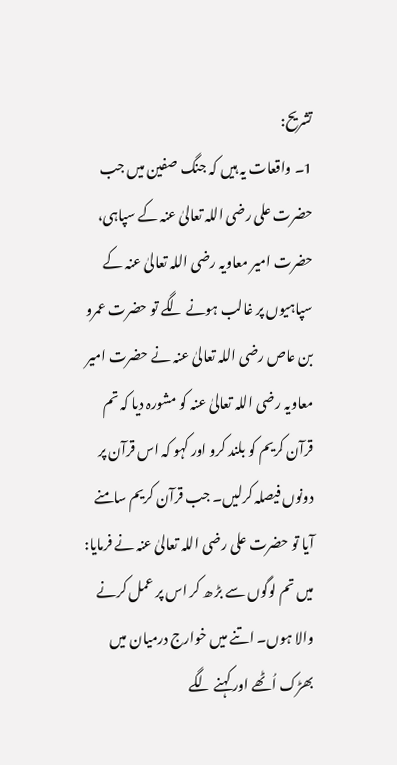تشریح:
1۔ واقعات یہ ہیں کہ جنگ صفین میں جب حضرت علی رضی اللہ تعالیٰ عنہ کے سپاہی، حضرت امیر معاویہ رضی اللہ تعالیٰ عنہ کے سپاہیوں پر غالب ہونے لگے تو حضرت عمرو بن عاص رضی اللہ تعالیٰ عنہ نے حضرت امیر معاویہ رضی اللہ تعالیٰ عنہ کو مشورہ دیا کہ تم قرآن کریم کو بلند کرو اور کہو کہ اس قرآن پر دونوں فیصلہ کرلیں۔ جب قرآن کریم سامنے آیا تو حضرت علی رضی اللہ تعالیٰ عنہ نے فرمایا: میں تم لوگوں سے بڑ ھ کر اس پر عمل کرنے والا ہوں۔ اتنے میں خوارج درمیان میں بھڑک اُٹھے اور کہنے لگے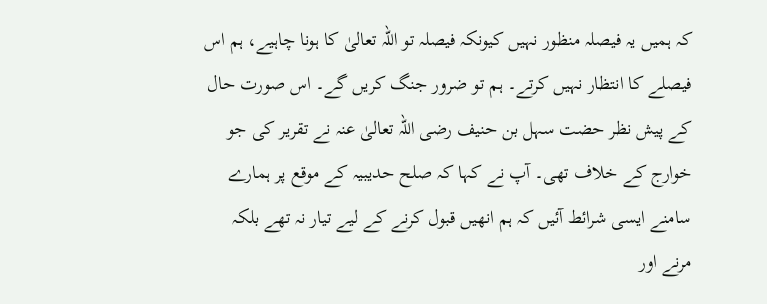کہ ہمیں یہ فیصلہ منظور نہیں کیونکہ فیصلہ تو اللہ تعالیٰ کا ہونا چاہیے، ہم اس فیصلے کا انتظار نہیں کرتے۔ ہم تو ضرور جنگ کریں گے۔ اس صورت حال کے پیش نظر حضت سہل بن حنیف رضی اللہ تعالیٰ عنہ نے تقریر کی جو خوارج کے خلاف تھی۔ آپ نے کہا کہ صلح حدیبیہ کے موقع پر ہمارے سامنے ایسی شرائط آئیں کہ ہم انھیں قبول کرنے کے لیے تیار نہ تھے بلکہ مرنے اور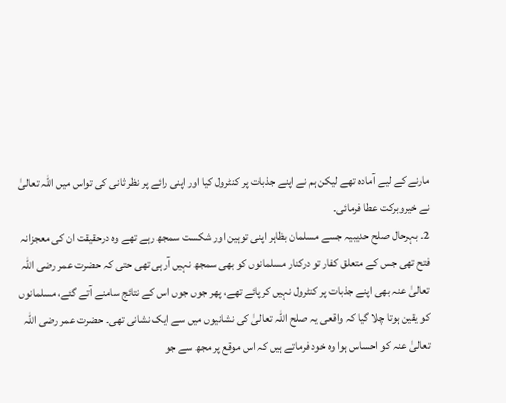مارنے کے لیے آمادہ تھے لیکن ہم نے اپنے جذبات پر کنٹرول کیا اور اپنی رائے پر نظر ثانی کی تواس میں اللہ تعالیٰ نے خیروبرکت عطا فرمائی۔
2۔ بہرحال صلح حدیبیہ جسے مسلمان بظاہر اپنی توہین اور شکست سمجھ رہے تھے وہ درحقیقت ان کی معجزانہ فتح تھی جس کے متعلق کفار تو درکنار مسلمانوں کو بھی سمجھ نہیں آرہی تھی حتی کہ حضرت عمر رضی اللہ تعالیٰ عنہ بھی اپنے جذبات پر کنٹرول نہیں کرپائے تھے، پھر جوں جوں اس کے نتائج سامنے آتے گئے، مسلمانوں کو یقین ہوتا چلا گیا کہ واقعی یہ صلح اللہ تعالیٰ کی نشانیوں میں سے ایک نشانی تھی۔ حضرت عمر رضی اللہ تعالیٰ عنہ کو احساس ہوا وہ خود فرماتے ہیں کہ اس موقع پر مجھ سے جو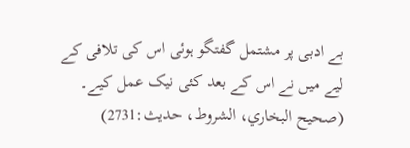بے ادبی پر مشتمل گفتگو ہوئی اس کی تلافی کے لیے میں نے اس کے بعد کئی نیک عمل کیے۔ (صحیح البخاري، الشروط، حدیث:2731)